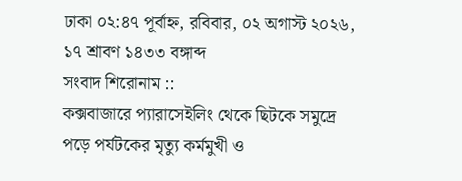ঢাকা ০২:৪৭ পূর্বাহ্ন, রবিবার, ০২ অগাস্ট ২০২৬, ১৭ শ্রাবণ ১৪৩৩ বঙ্গাব্দ
সংবাদ শিরোনাম ::
কক্সবাজারে প্যারাসেইলিং থেকে ছিটকে সমুদ্রে পড়ে পর্যটকের মৃত্যু কর্মমুখী ও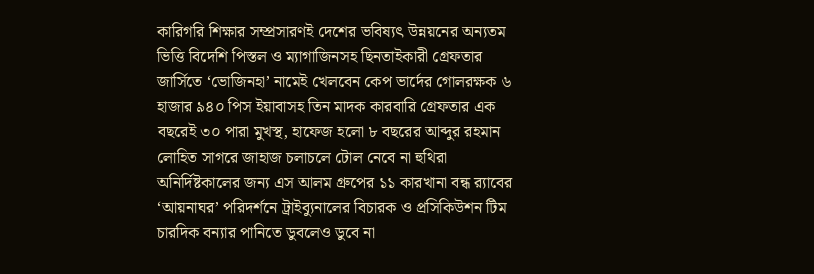কারিগরি শিক্ষার সম্প্রসারণই দেশের ভবিষ্যৎ উন্নয়নের অন্যতম ভিত্তি বিদেশি পিস্তল ও ম্যাগাজিনসহ ছিনতাইকারী গ্রেফতার জার্সিতে ‘ভোজিনহা’ নামেই খেলবেন কেপ ভার্দের গোলরক্ষক ৬ হাজার ৯৪০ পিস ইয়াবাসহ তিন মাদক কারবারি গ্রেফতার এক বছরেই ৩০ পারা মুখস্থ, হাফেজ হলো ৮ বছরের আব্দুর রহমান লোহিত সাগরে জাহাজ চলাচলে টোল নেবে না হুথিরা অনির্দিষ্টকালের জন্য এস আলম গ্রুপের ১১ কারখানা বন্ধ র‍্যাবের ‘আয়নাঘর’ পরিদর্শনে ট্রাইব্যুনালের বিচারক ও প্রসিকিউশন টিম চারদিক বন্যার পানিতে ডুবলেও ডুবে না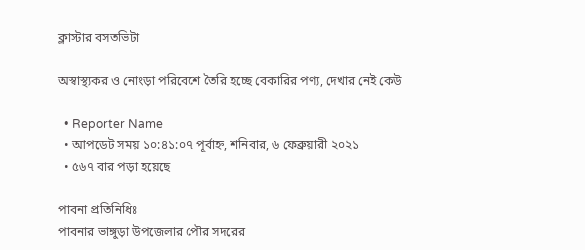ক্লাস্টার বসতভিটা

অস্বাস্থ্যকর ও নোংড়া পরিবেশে তৈরি হচ্ছে বেকারির পণ্য, দেখার নেই কেউ

  • Reporter Name
  • আপডেট সময় ১০:৪১:০৭ পূর্বাহ্ন, শনিবার, ৬ ফেব্রুয়ারী ২০২১
  • ৫৬৭ বার পড়া হয়েছে

পাবনা প্রতিনিধিঃ
পাবনার ভাঙ্গুড়া উপজেলার পৌর সদরের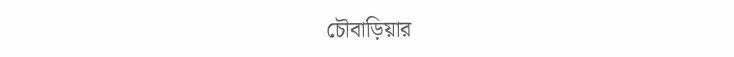চৌবাড়িয়ার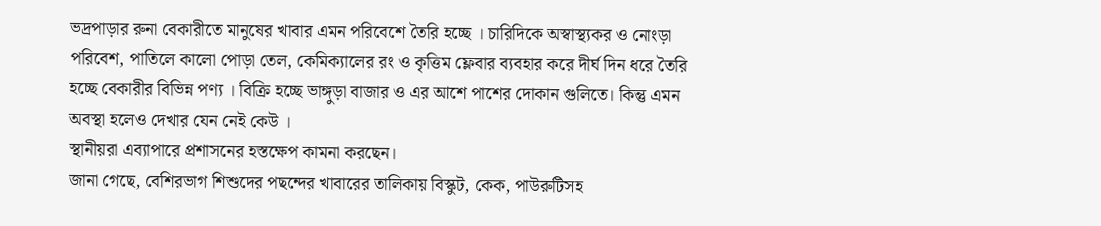ভদ্রপাড়ার রুনা বেকারীতে মানুষের খাবার এমন পরিবেশে তৈরি হচ্ছে । চারিদিকে অস্বাস্থ্যকর ও নোংড়া পরিবেশ, পাতিলে কালো পোড়া তেল, কেমিক্যালের রং ও কৃত্তিম ফ্লেবার ব্যবহার করে দীর্ঘ দিন ধরে তৈরি হচ্ছে বেকারীর বিভিন্ন পণ্য । বিক্রি হচ্ছে ভাঙ্গুড়া বাজার ও এর আশে পাশের দোকান গুলিতে। কিন্তু এমন অবস্থা হলেও দেখার যেন নেই কেউ ।
স্থানীয়রা এব্যাপারে প্রশাসনের হস্তক্ষেপ কামনা করছেন।
জানা গেছে, বেশিরভাগ শিশুদের পছন্দের খাবারের তালিকায় বিস্কুট, কেক, পাউরুটিসহ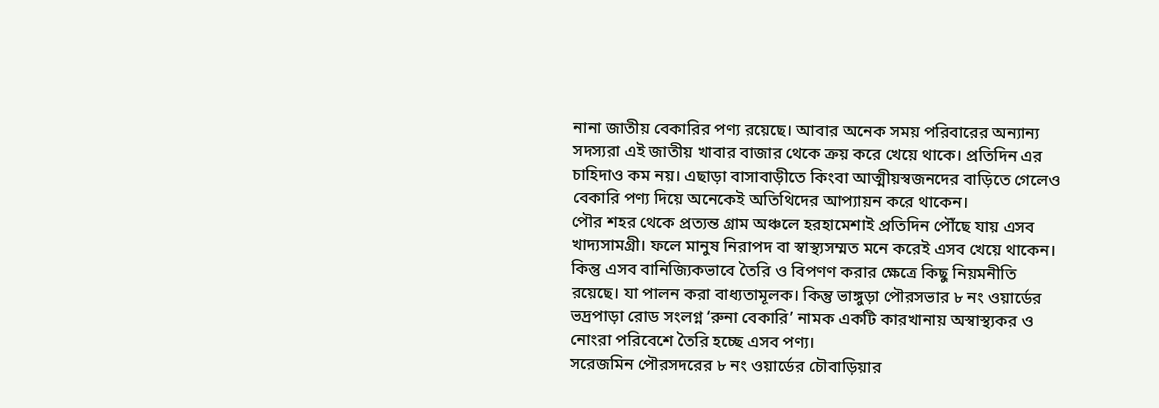নানা জাতীয় বেকারির পণ্য রয়েছে। আবার অনেক সময় পরিবারের অন্যান্য সদস্যরা এই জাতীয় খাবার বাজার থেকে ক্রয় করে খেয়ে থাকে। প্রতিদিন এর চাহিদাও কম নয়। এছাড়া বাসাবাড়ীতে কিংবা আত্মীয়স্বজনদের বাড়িতে গেলেও বেকারি পণ্য দিয়ে অনেকেই অতিথিদের আপ্যায়ন করে থাকেন।
পৌর শহর থেকে প্রত্যন্ত গ্রাম অঞ্চলে হরহামেশাই প্রতিদিন পৌঁছে যায় এসব খাদ্যসামগ্রী। ফলে মানুষ নিরাপদ বা স্বাস্থ্যসম্মত মনে করেই এসব খেয়ে থাকেন। কিন্তু এসব বানিজ্যিকভাবে তৈরি ও বিপণণ করার ক্ষেত্রে কিছু নিয়মনীতি রয়েছে। যা পালন করা বাধ্যতামূলক। কিন্তু ভাঙ্গুড়া পৌরসভার ৮ নং ওয়ার্ডের ভদ্রপাড়া রোড সংলগ্ন ‘রুনা বেকারি’ নামক একটি কারখানায় অস্বাস্থ্যকর ও নোংরা পরিবেশে তৈরি হচ্ছে এসব পণ্য।
সরেজমিন পৌরসদরের ৮ নং ওয়ার্ডের চৌবাড়িয়ার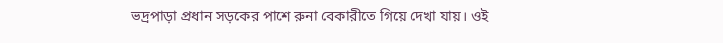ভদ্রপাড়া প্রধান সড়কের পাশে রুনা বেকারীতে গিয়ে দেখা যায়। ওই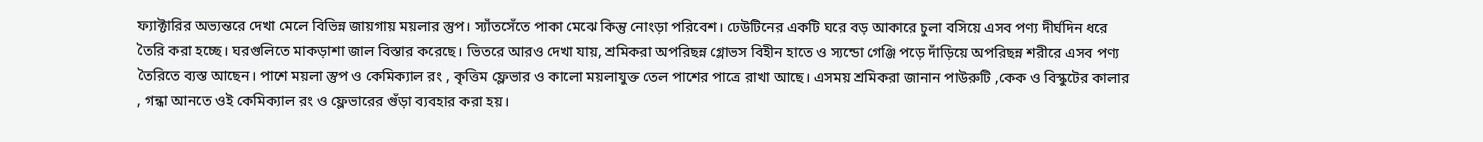ফ্যাক্টারির অভ্যন্তরে দেখা মেলে বিভিন্ন জায়গায় ময়লার স্তুপ। স্যাঁতসেঁতে পাকা মেঝে কিন্তু নোংড়া পরিবেশ। ঢেউটিনের একটি ঘরে বড় আকারে চুলা বসিয়ে এসব পণ্য দীর্ঘদিন ধরে তৈরি করা হচ্ছে। ঘরগুলিতে মাকড়াশা জাল বিস্তার করেছে। ভিতরে আরও দেখা যায়, শ্রমিকরা অপরিছন্ন গ্লোভস বিহীন হাতে ও স্যন্ডো গেঞ্জি পড়ে দাঁড়িয়ে অপরিছন্ন শরীরে এসব পণ্য তৈরিতে ব্যস্ত আছেন। পাশে ময়লা স্তুপ ও কেমিক্যাল রং , কৃত্তিম ফ্লেভার ও কালো ময়লাযুক্ত তেল পাশের পাত্রে রাখা আছে। এসময় শ্রমিকরা জানান পাউরুটি ,কেক ও বিস্কুটের কালার , গন্ধা আনতে ওই কেমিক্যাল রং ও ফ্লেভারের গুঁড়া ব্যবহার করা হয়।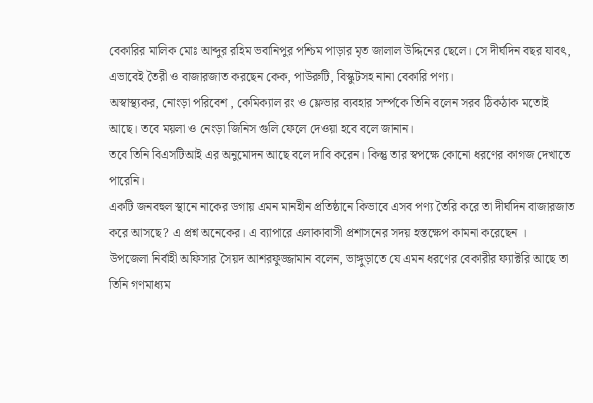বেকারির মালিক মোঃ আব্দুর রহিম ভবানিপুর পশ্চিম পাড়ার মৃত জালাল উদ্দিনের ছেলে। সে দীর্ঘদিন বছর যাবৎ, এভাবেই তৈরী ও বাজারজাত করছেন কেক, পাউরুটি, বিস্কুটসহ নানা বেকারি পণ্য।
অস্বাস্থ্যকর, নোংড়া পরিবেশ , কেমিক্যাল রং ও ফ্লেভার ব্যবহার সর্ম্পকে তিনি বলেন সরব ঠিকঠাক মতোই আছে। তবে ময়লা ও নেংড়া জিনিস গুলি ফেলে দেওয়া হবে বলে জানান।
তবে তিনি বিএসটিআই এর অনুমোদন আছে বলে দাবি করেন। কিন্তু তার স্বপক্ষে কোনো ধরণের কাগজ দেখাতে পারেনি।
একটি জনবহুল স্থানে নাকের ডগায় এমন মানহীন প্রতিষ্ঠানে কিভাবে এসব পণ্য তৈরি করে তা দীর্ঘদিন বাজারজাত করে আসছে? এ প্রশ্ন অনেকের। এ ব্যাপারে এলাকাবাসী প্রশাসনের সদয় হস্তক্ষেপ কামনা করেছেন ।
উপজেলা নির্বাহী অফিসার সৈয়দ আশরফুজ্জামান বলেন, ভাঙ্গুড়াতে যে এমন ধরণের বেকারীর ফ্যাক্টরি আছে তা তিনি গণমাধ্যম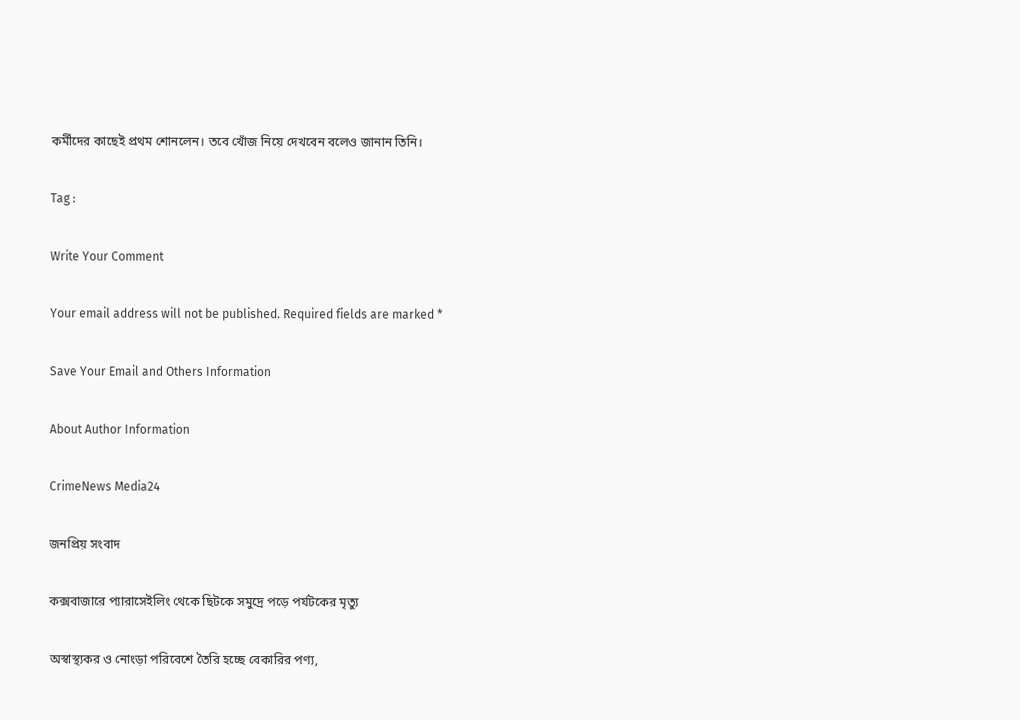কর্মীদের কাছেই প্রথম শোনলেন। তবে খোঁজ নিয়ে দেখবেন বলেও জানান তিনি।

Tag :

Write Your Comment

Your email address will not be published. Required fields are marked *

Save Your Email and Others Information

About Author Information

CrimeNews Media24

জনপ্রিয় সংবাদ

কক্সবাজারে প্যারাসেইলিং থেকে ছিটকে সমুদ্রে পড়ে পর্যটকের মৃত্যু

অস্বাস্থ্যকর ও নোংড়া পরিবেশে তৈরি হচ্ছে বেকারির পণ্য,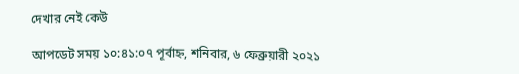দেখার নেই কেউ

আপডেট সময় ১০:৪১:০৭ পূর্বাহ্ন, শনিবার, ৬ ফেব্রুয়ারী ২০২১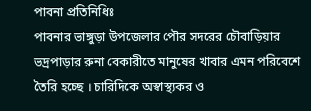পাবনা প্রতিনিধিঃ
পাবনার ভাঙ্গুড়া উপজেলার পৌর সদরের চৌবাড়িয়ার ভদ্রপাড়ার রুনা বেকারীতে মানুষের খাবার এমন পরিবেশে তৈরি হচ্ছে । চারিদিকে অস্বাস্থ্যকর ও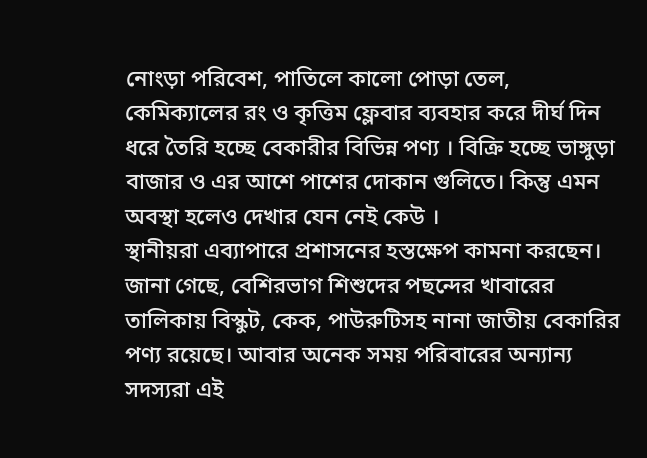নোংড়া পরিবেশ, পাতিলে কালো পোড়া তেল, কেমিক্যালের রং ও কৃত্তিম ফ্লেবার ব্যবহার করে দীর্ঘ দিন ধরে তৈরি হচ্ছে বেকারীর বিভিন্ন পণ্য । বিক্রি হচ্ছে ভাঙ্গুড়া বাজার ও এর আশে পাশের দোকান গুলিতে। কিন্তু এমন অবস্থা হলেও দেখার যেন নেই কেউ ।
স্থানীয়রা এব্যাপারে প্রশাসনের হস্তক্ষেপ কামনা করছেন।
জানা গেছে, বেশিরভাগ শিশুদের পছন্দের খাবারের তালিকায় বিস্কুট, কেক, পাউরুটিসহ নানা জাতীয় বেকারির পণ্য রয়েছে। আবার অনেক সময় পরিবারের অন্যান্য সদস্যরা এই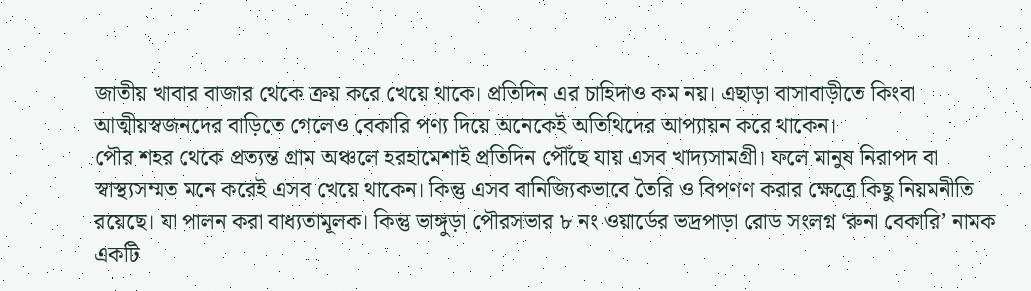জাতীয় খাবার বাজার থেকে ক্রয় করে খেয়ে থাকে। প্রতিদিন এর চাহিদাও কম নয়। এছাড়া বাসাবাড়ীতে কিংবা আত্মীয়স্বজনদের বাড়িতে গেলেও বেকারি পণ্য দিয়ে অনেকেই অতিথিদের আপ্যায়ন করে থাকেন।
পৌর শহর থেকে প্রত্যন্ত গ্রাম অঞ্চলে হরহামেশাই প্রতিদিন পৌঁছে যায় এসব খাদ্যসামগ্রী। ফলে মানুষ নিরাপদ বা স্বাস্থ্যসম্মত মনে করেই এসব খেয়ে থাকেন। কিন্তু এসব বানিজ্যিকভাবে তৈরি ও বিপণণ করার ক্ষেত্রে কিছু নিয়মনীতি রয়েছে। যা পালন করা বাধ্যতামূলক। কিন্তু ভাঙ্গুড়া পৌরসভার ৮ নং ওয়ার্ডের ভদ্রপাড়া রোড সংলগ্ন ‘রুনা বেকারি’ নামক একটি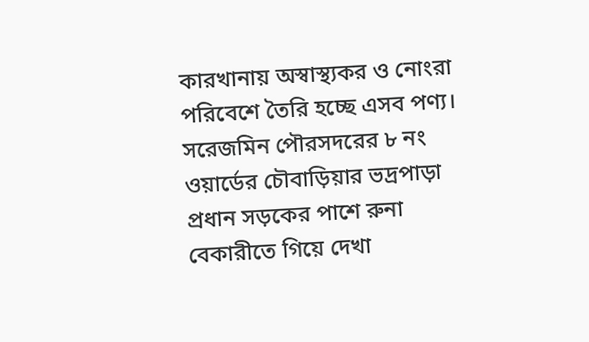কারখানায় অস্বাস্থ্যকর ও নোংরা পরিবেশে তৈরি হচ্ছে এসব পণ্য।
সরেজমিন পৌরসদরের ৮ নং ওয়ার্ডের চৌবাড়িয়ার ভদ্রপাড়া প্রধান সড়কের পাশে রুনা বেকারীতে গিয়ে দেখা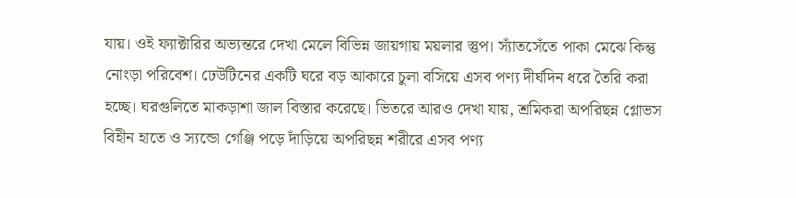যায়। ওই ফ্যাক্টারির অভ্যন্তরে দেখা মেলে বিভিন্ন জায়গায় ময়লার স্তুপ। স্যাঁতসেঁতে পাকা মেঝে কিন্তু নোংড়া পরিবেশ। ঢেউটিনের একটি ঘরে বড় আকারে চুলা বসিয়ে এসব পণ্য দীর্ঘদিন ধরে তৈরি করা হচ্ছে। ঘরগুলিতে মাকড়াশা জাল বিস্তার করেছে। ভিতরে আরও দেখা যায়, শ্রমিকরা অপরিছন্ন গ্লোভস বিহীন হাতে ও স্যন্ডো গেঞ্জি পড়ে দাঁড়িয়ে অপরিছন্ন শরীরে এসব পণ্য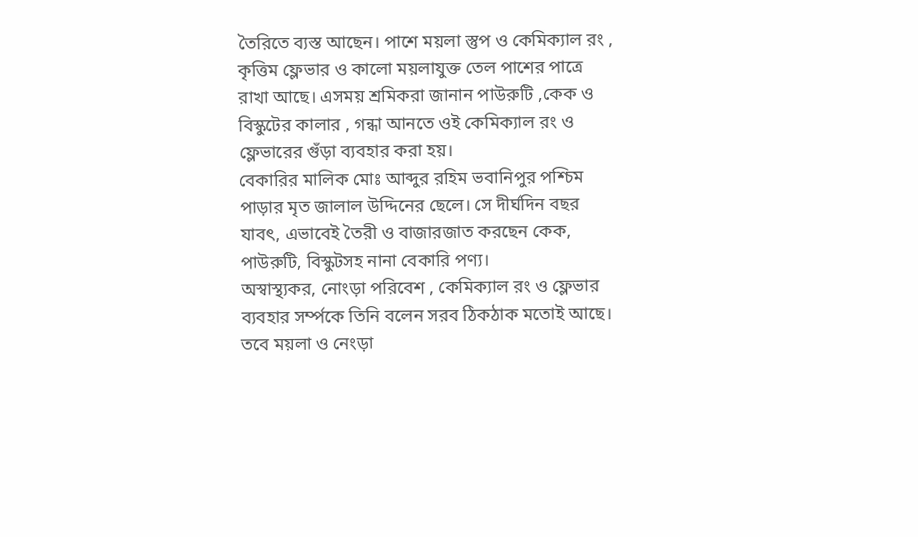তৈরিতে ব্যস্ত আছেন। পাশে ময়লা স্তুপ ও কেমিক্যাল রং , কৃত্তিম ফ্লেভার ও কালো ময়লাযুক্ত তেল পাশের পাত্রে রাখা আছে। এসময় শ্রমিকরা জানান পাউরুটি ,কেক ও বিস্কুটের কালার , গন্ধা আনতে ওই কেমিক্যাল রং ও ফ্লেভারের গুঁড়া ব্যবহার করা হয়।
বেকারির মালিক মোঃ আব্দুর রহিম ভবানিপুর পশ্চিম পাড়ার মৃত জালাল উদ্দিনের ছেলে। সে দীর্ঘদিন বছর যাবৎ, এভাবেই তৈরী ও বাজারজাত করছেন কেক, পাউরুটি, বিস্কুটসহ নানা বেকারি পণ্য।
অস্বাস্থ্যকর, নোংড়া পরিবেশ , কেমিক্যাল রং ও ফ্লেভার ব্যবহার সর্ম্পকে তিনি বলেন সরব ঠিকঠাক মতোই আছে। তবে ময়লা ও নেংড়া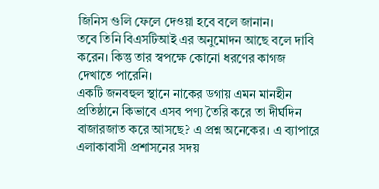জিনিস গুলি ফেলে দেওয়া হবে বলে জানান।
তবে তিনি বিএসটিআই এর অনুমোদন আছে বলে দাবি করেন। কিন্তু তার স্বপক্ষে কোনো ধরণের কাগজ দেখাতে পারেনি।
একটি জনবহুল স্থানে নাকের ডগায় এমন মানহীন প্রতিষ্ঠানে কিভাবে এসব পণ্য তৈরি করে তা দীর্ঘদিন বাজারজাত করে আসছে? এ প্রশ্ন অনেকের। এ ব্যাপারে এলাকাবাসী প্রশাসনের সদয়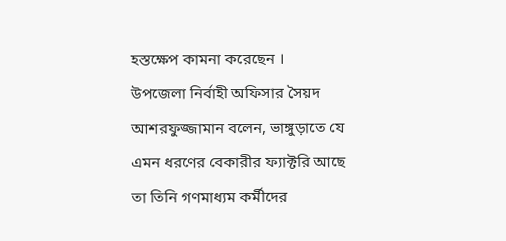হস্তক্ষেপ কামনা করেছেন ।
উপজেলা নির্বাহী অফিসার সৈয়দ আশরফুজ্জামান বলেন, ভাঙ্গুড়াতে যে এমন ধরণের বেকারীর ফ্যাক্টরি আছে তা তিনি গণমাধ্যম কর্মীদের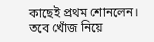কাছেই প্রথম শোনলেন। তবে খোঁজ নিয়ে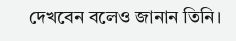দেখবেন বলেও জানান তিনি।